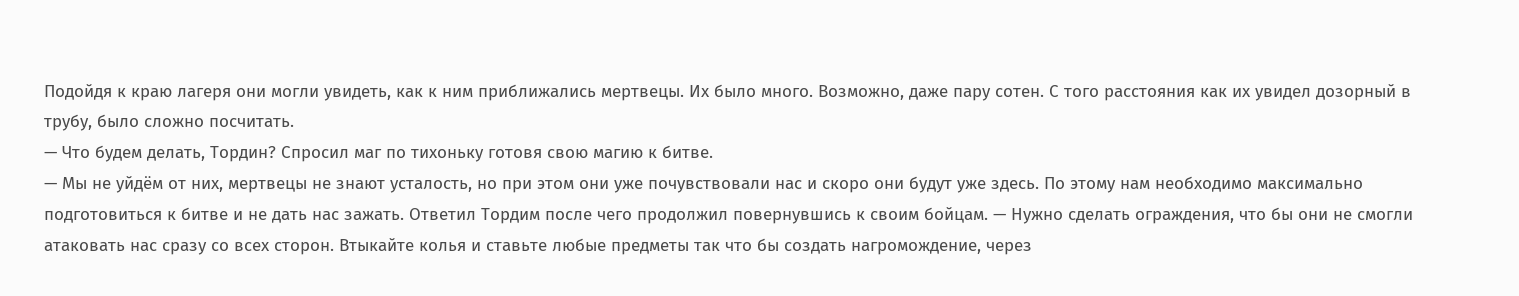Подойдя к краю лагеря они могли увидеть, как к ним приближались мертвецы. Их было много. Возможно, даже пару сотен. С того расстояния как их увидел дозорный в трубу, было сложно посчитать.
— Что будем делать, Тордин? Спросил маг по тихоньку готовя свою магию к битве.
— Мы не уйдём от них, мертвецы не знают усталость, но при этом они уже почувствовали нас и скоро они будут уже здесь. По этому нам необходимо максимально подготовиться к битве и не дать нас зажать. Ответил Тордим после чего продолжил повернувшись к своим бойцам. — Нужно сделать ограждения, что бы они не смогли атаковать нас сразу со всех сторон. Втыкайте колья и ставьте любые предметы так что бы создать нагромождение, через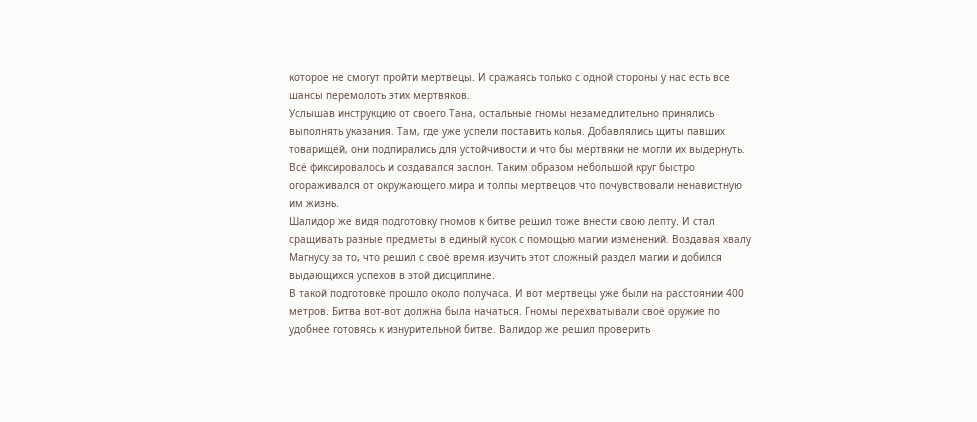которое не смогут пройти мертвецы. И сражаясь только с одной стороны у нас есть все шансы перемолоть этих мертвяков.
Услышав инструкцию от своего Тана, остальные гномы незамедлительно принялись выполнять указания. Там, где уже успели поставить колья. Добавлялись щиты павших товарищей, они подпирались для устойчивости и что бы мертвяки не могли их выдернуть. Всё фиксировалось и создавался заслон. Таким образом небольшой круг быстро огораживался от окружающего мира и толпы мертвецов что почувствовали ненавистную им жизнь.
Шалидор же видя подготовку гномов к битве решил тоже внести свою лепту. И стал сращивать разные предметы в единый кусок с помощью магии изменений. Воздавая хвалу Магнусу за то, что решил с своё время изучить этот сложный раздел магии и добился выдающихся успехов в этой дисциплине.
В такой подготовке прошло около получаса. И вот мертвецы уже были на расстоянии 400 метров. Битва вот-вот должна была начаться. Гномы перехватывали своё оружие по удобнее готовясь к изнурительной битве. Валидор же решил проверить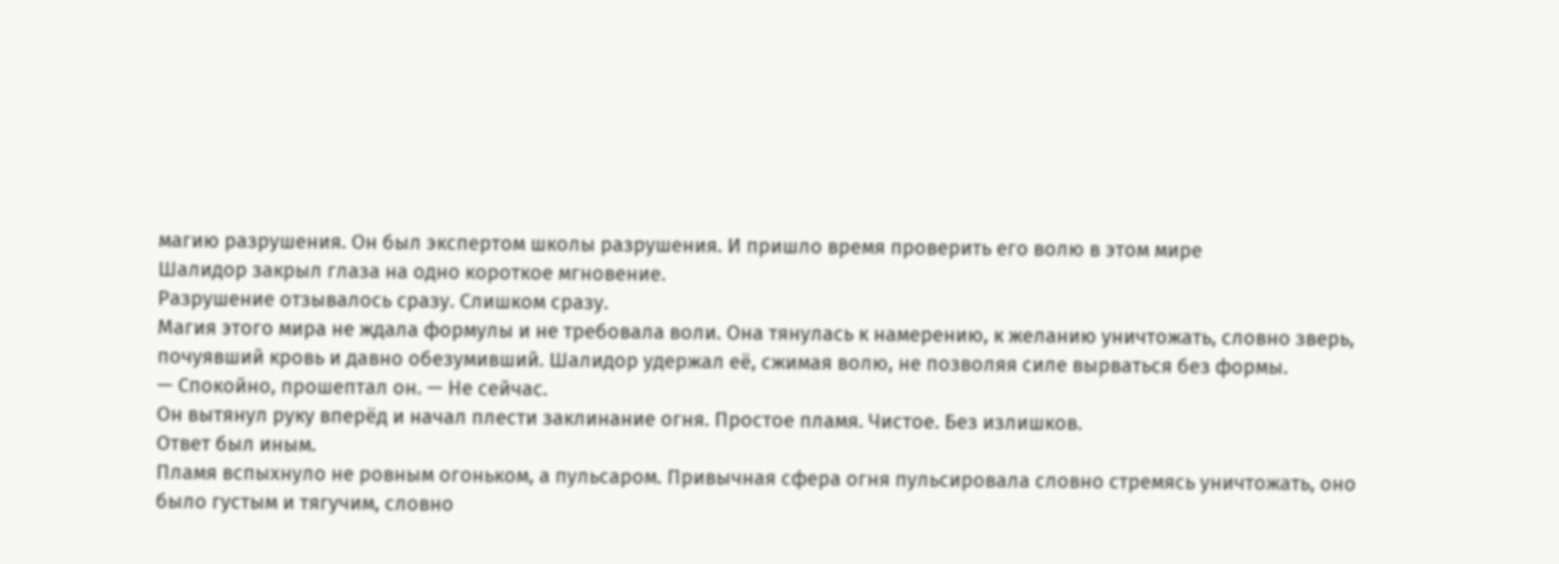магию разрушения. Он был экспертом школы разрушения. И пришло время проверить его волю в этом мире
Шалидор закрыл глаза на одно короткое мгновение.
Разрушение отзывалось сразу. Слишком сразу.
Магия этого мира не ждала формулы и не требовала воли. Она тянулась к намерению, к желанию уничтожать, словно зверь, почуявший кровь и давно обезумивший. Шалидор удержал её, сжимая волю, не позволяя силе вырваться без формы.
— Спокойно, прошептал он. — Не сейчас.
Он вытянул руку вперёд и начал плести заклинание огня. Простое пламя. Чистое. Без излишков.
Ответ был иным.
Пламя вспыхнуло не ровным огоньком, а пульсаром. Привычная сфера огня пульсировала словно стремясь уничтожать, оно было густым и тягучим, словно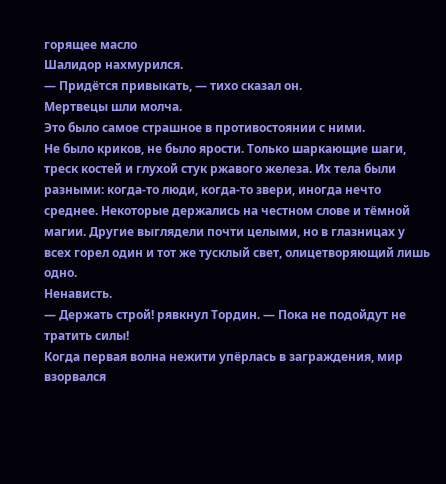горящее масло
Шалидор нахмурился.
— Придётся привыкать, — тихо сказал он.
Мертвецы шли молча.
Это было самое страшное в противостоянии с ними.
Не было криков, не было ярости. Только шаркающие шаги, треск костей и глухой стук ржавого железа. Их тела были разными: когда-то люди, когда-то звери, иногда нечто среднее. Некоторые держались на честном слове и тёмной магии. Другие выглядели почти целыми, но в глазницах у всех горел один и тот же тусклый свет, олицетворяющий лишь одно.
Ненависть.
— Держать строй! рявкнул Тордин. — Пока не подойдут не тратить силы!
Когда первая волна нежити упёрлась в заграждения, мир взорвался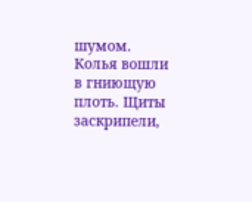шумом.
Колья вошли в гниющую плоть. Щиты заскрипели,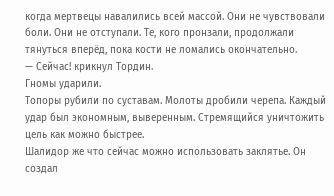когда мертвецы навалились всей массой. Они не чувствовали боли. Они не отступали. Те, кого пронзали, продолжали тянуться вперёд, пока кости не ломались окончательно.
— Сейчас! крикнул Тордин.
Гномы ударили.
Топоры рубили по суставам. Молоты дробили черепа. Каждый удар был экономным, выверенным. Стремящийся уничтожить цель как можно быстрее.
Шалидор же что сейчас можно использовать заклятье. Он создал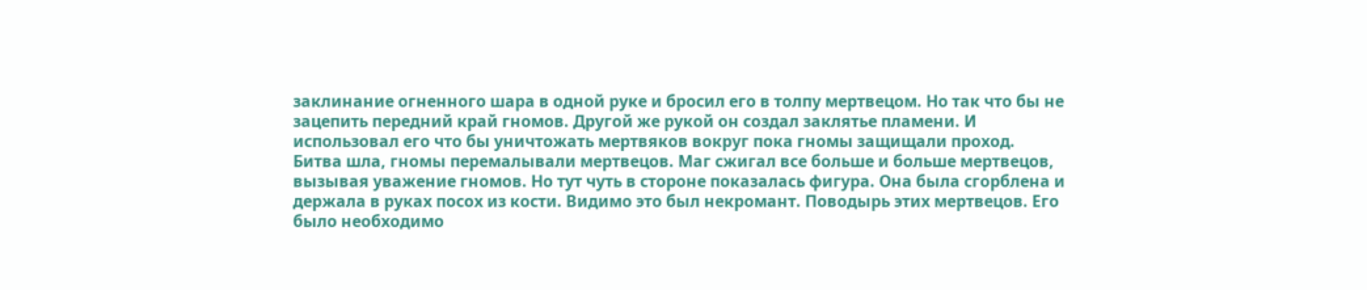заклинание огненного шара в одной руке и бросил его в толпу мертвецом. Но так что бы не зацепить передний край гномов. Другой же рукой он создал заклятье пламени. И использовал его что бы уничтожать мертвяков вокруг пока гномы защищали проход.
Битва шла, гномы перемалывали мертвецов. Маг сжигал все больше и больше мертвецов, вызывая уважение гномов. Но тут чуть в стороне показалась фигура. Она была сгорблена и держала в руках посох из кости. Видимо это был некромант. Поводырь этих мертвецов. Его было необходимо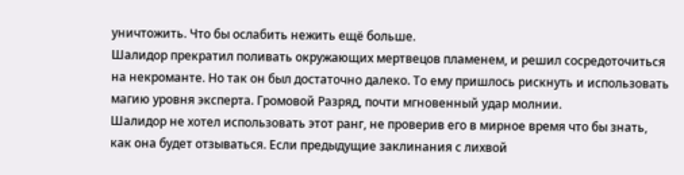уничтожить. Что бы ослабить нежить ещё больше.
Шалидор прекратил поливать окружающих мертвецов пламенем, и решил сосредоточиться на некроманте. Но так он был достаточно далеко. То ему пришлось рискнуть и использовать магию уровня эксперта. Громовой Разряд, почти мгновенный удар молнии.
Шалидор не хотел использовать этот ранг, не проверив его в мирное время что бы знать, как она будет отзываться. Если предыдущие заклинания с лихвой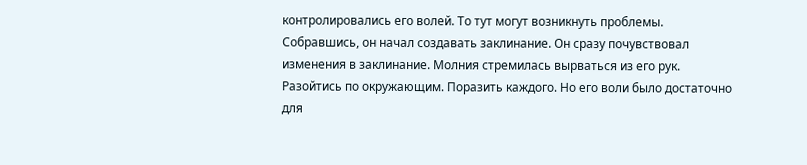контролировались его волей. То тут могут возникнуть проблемы.
Собравшись, он начал создавать заклинание. Он сразу почувствовал изменения в заклинание. Молния стремилась вырваться из его рук. Разойтись по окружающим. Поразить каждого. Но его воли было достаточно для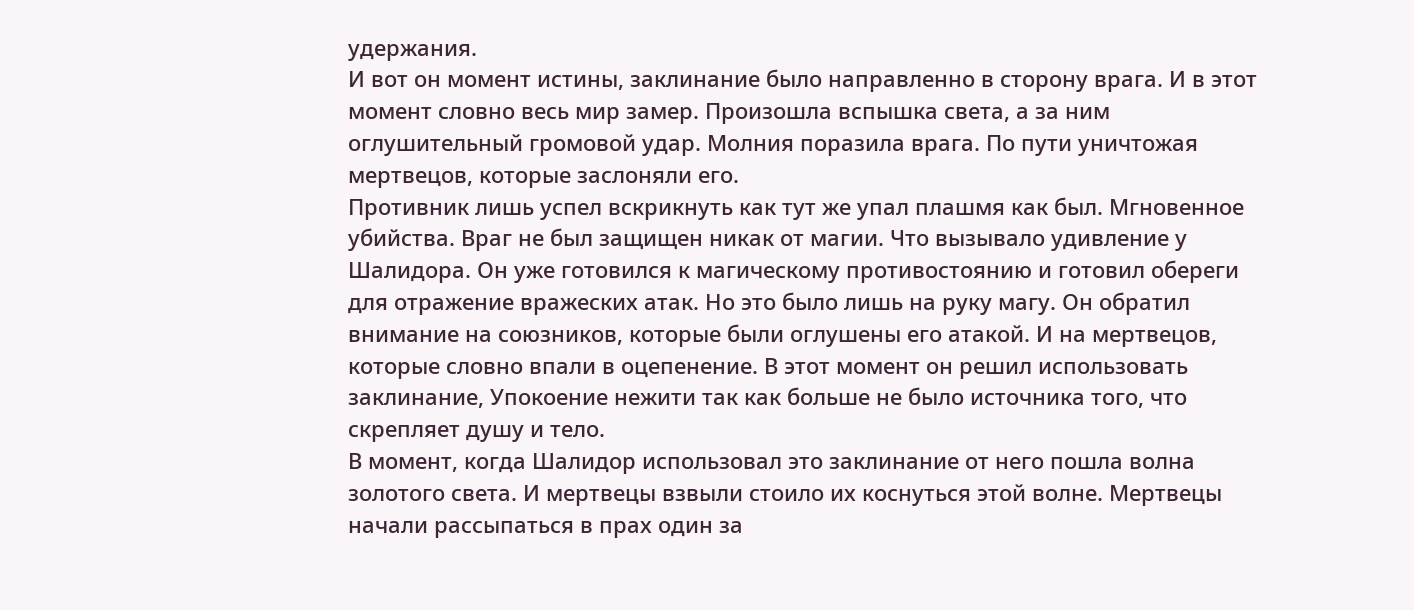удержания.
И вот он момент истины, заклинание было направленно в сторону врага. И в этот момент словно весь мир замер. Произошла вспышка света, а за ним оглушительный громовой удар. Молния поразила врага. По пути уничтожая мертвецов, которые заслоняли его.
Противник лишь успел вскрикнуть как тут же упал плашмя как был. Мгновенное убийства. Враг не был защищен никак от магии. Что вызывало удивление у Шалидора. Он уже готовился к магическому противостоянию и готовил обереги для отражение вражеских атак. Но это было лишь на руку магу. Он обратил внимание на союзников, которые были оглушены его атакой. И на мертвецов, которые словно впали в оцепенение. В этот момент он решил использовать заклинание, Упокоение нежити так как больше не было источника того, что скрепляет душу и тело.
В момент, когда Шалидор использовал это заклинание от него пошла волна золотого света. И мертвецы взвыли стоило их коснуться этой волне. Мертвецы начали рассыпаться в прах один за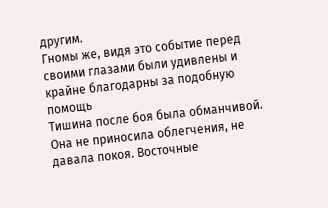другим.
Гномы же, видя это событие перед своими глазами были удивлены и крайне благодарны за подобную помощь
Тишина после боя была обманчивой.
Она не приносила облегчения, не давала покоя. Восточные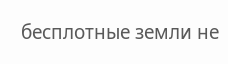бесплотные земли не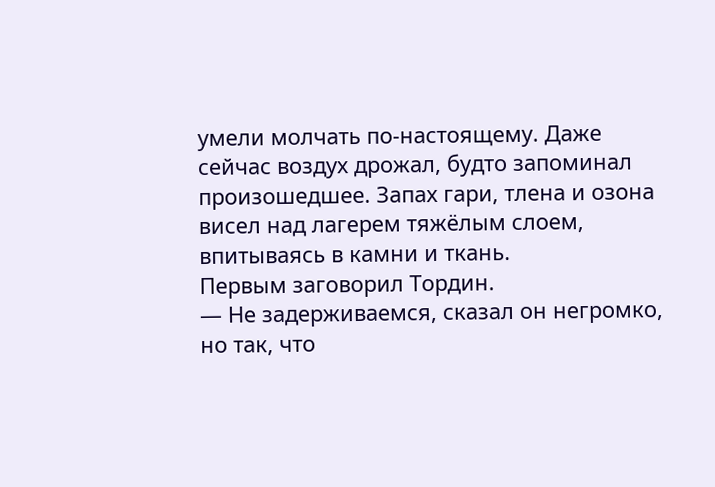умели молчать по-настоящему. Даже сейчас воздух дрожал, будто запоминал произошедшее. Запах гари, тлена и озона висел над лагерем тяжёлым слоем, впитываясь в камни и ткань.
Первым заговорил Тордин.
— Не задерживаемся, сказал он негромко, но так, что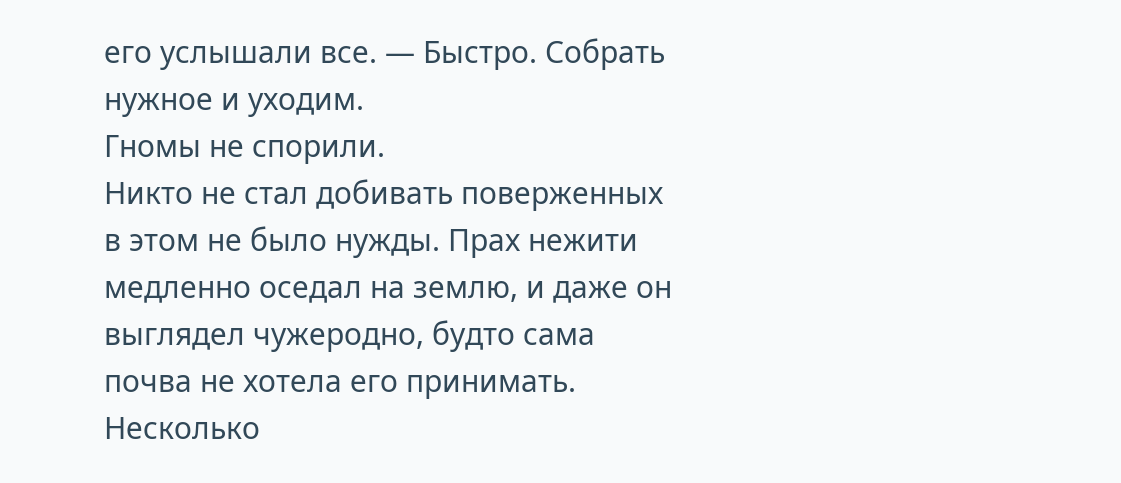его услышали все. — Быстро. Собрать нужное и уходим.
Гномы не спорили.
Никто не стал добивать поверженных в этом не было нужды. Прах нежити медленно оседал на землю, и даже он выглядел чужеродно, будто сама почва не хотела его принимать. Несколько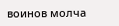воинов молча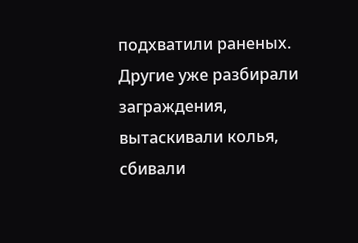подхватили раненых. Другие уже разбирали заграждения, вытаскивали колья, сбивали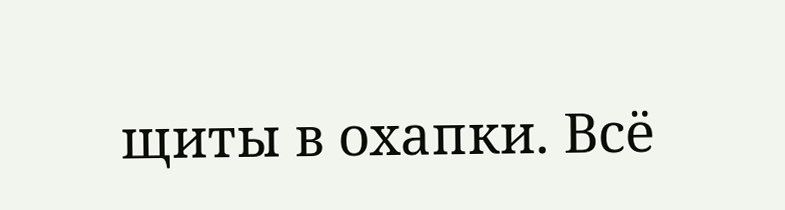щиты в охапки. Всё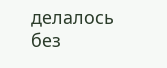делалось без